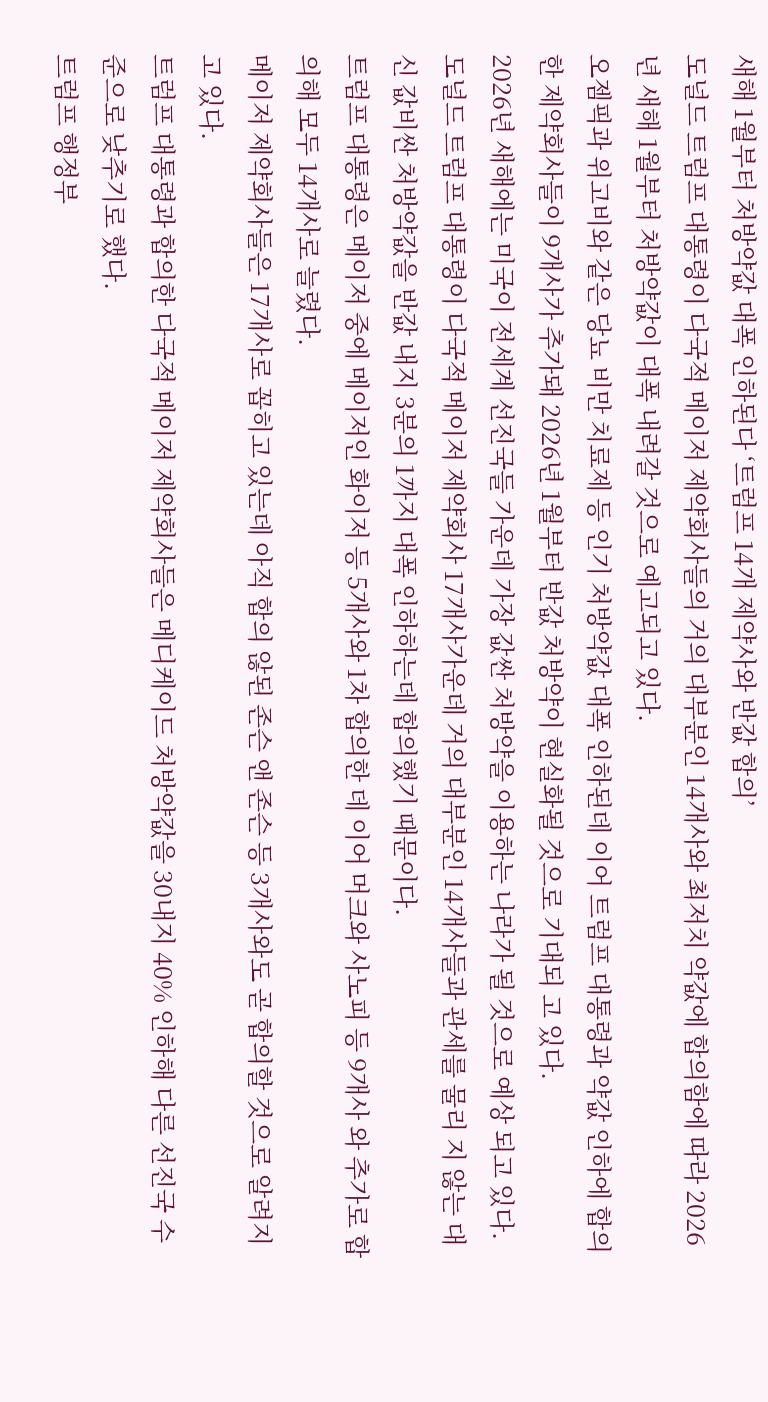새해 1월부터 처방약값 대폭 인하된다 ‘트럼프 14개 제약사와 반값 합의’
도널드 트럼프 대통령이 다국적 메이저 제약회사들의 거의 대부분인 14개사와 최저치 약값에 합의함에 따라 2026년 새해 1월부터 처방약값이 대폭 내려갈 것으로 예고되고 있다.
오젬픽과 위고비와 같은 당뇨 비만 치료제 등 인기 처방약값 대폭 인하된데 이어 트럼프 대통령과 약값 인하에 합의한 제약회사들이 9개사가 추가돼 2026년 1월부터 반값 처방약이 현실화될 것으로 기대되 고 있다.
2026년 새해에는 미국이 전세계 선진국들 가운데 가장 값싼 처방약을 이용하는 나라가 될 것으로 예상 되고 있다.
도널드 트럼프 대통령이 다국적 메이저 제약회사 17개사가운데 거의 대부분인 14개사들과 관세를 물리 지 않는 대신 값비싼 처방약값을 반값 내지 3분의 1까지 대폭 인하하는데 합의했기 때문이다.
트럼프 대통령은 메이저 중에 메이저인 화이저 등 5개사와 1차 합의한 데 이어 머크와 사노피 등 9개사 와 추가로 합의해 모두 14개사로 늘렸다.
메이저 제약회사들은 17개사로 꼽히고 있는데 아직 합의 않된 존슨 앤 존슨 등 3개사와도 곧 합의할 것으로 알려지고 있다.
트럼프 대통령과 합의한 다국적 메이저 제약회사들은 메디케이드 처방약값을 30내지 40% 인하해 다른 선진국 수준으로 낮추기로 했다.
트럼프 행정부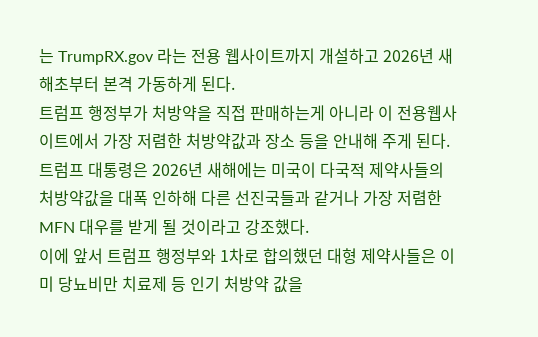는 TrumpRX.gov 라는 전용 웹사이트까지 개설하고 2026년 새해초부터 본격 가동하게 된다.
트럼프 행정부가 처방약을 직접 판매하는게 아니라 이 전용웹사이트에서 가장 저렴한 처방약값과 장소 등을 안내해 주게 된다.
트럼프 대통령은 2026년 새해에는 미국이 다국적 제약사들의 처방약값을 대폭 인하해 다른 선진국들과 같거나 가장 저렴한 MFN 대우를 받게 될 것이라고 강조했다.
이에 앞서 트럼프 행정부와 1차로 합의했던 대형 제약사들은 이미 당뇨비만 치료제 등 인기 처방약 값을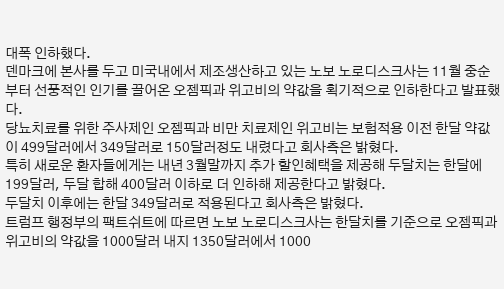대폭 인하했다.
덴마크에 본사를 두고 미국내에서 제조생산하고 있는 노보 노로디스크사는 11월 중순부터 선풍적인 인기를 끌어온 오젬픽과 위고비의 약값을 획기적으로 인하한다고 발표했다.
당뇨치료를 위한 주사제인 오젬픽과 비만 치료제인 위고비는 보험적용 이전 한달 약값이 499달러에서 349달러로 150달러정도 내렸다고 회사측은 밝혔다.
특히 새로운 환자들에게는 내년 3월말까지 추가 할인혜택을 제공해 두달치는 한달에 199달러, 두달 합해 400달러 이하로 더 인하해 제공한다고 밝혔다.
두달치 이후에는 한달 349달러로 적용된다고 회사측은 밝혔다.
트럼프 행정부의 팩트쉬트에 따르면 노보 노로디스크사는 한달치를 기준으로 오젬픽과 위고비의 약값을 1000달러 내지 1350달러에서 1000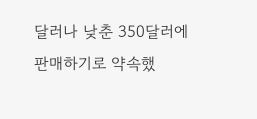달러나 낮춘 350달러에 판매하기로 약속했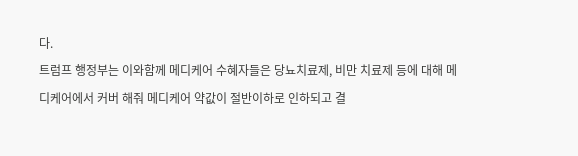다.
트럼프 행정부는 이와함께 메디케어 수혜자들은 당뇨치료제, 비만 치료제 등에 대해 메디케어에서 커버 해줘 메디케어 약값이 절반이하로 인하되고 결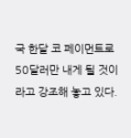국 한달 코 페이먼트로 50달러만 내게 될 것이라고 강조해 놓고 있다.